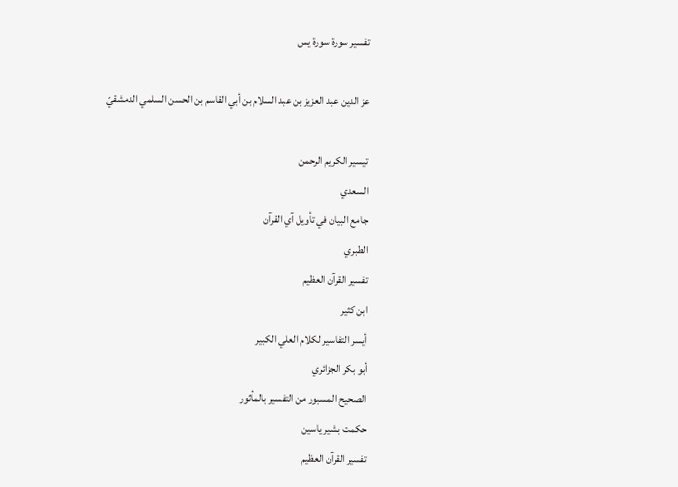تفسير سورة سورة يس

عز الدين عبد العزيز بن عبد السلام بن أبي القاسم بن الحسن السلمي الدمشقيّ

تيسير الكريم الرحمن
السعدي
جامع البيان في تأويل آي القرآن
الطبري
تفسير القرآن العظيم
ابن كثير
أيسر التفاسير لكلام العلي الكبير
أبو بكر الجزائري
الصحيح المسبور من التفسير بالمأثور
حكمت بشير ياسين
تفسير القرآن العظيم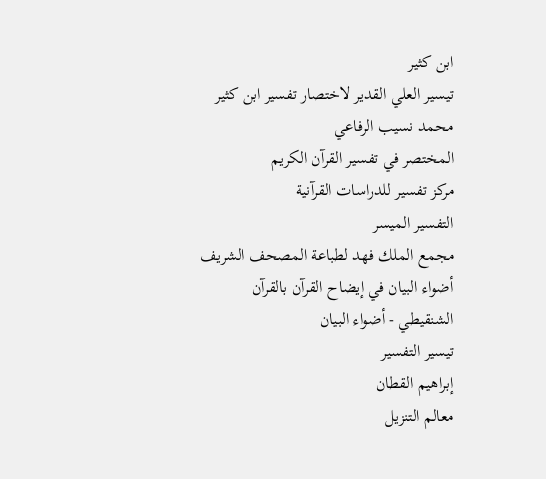ابن كثير
تيسير العلي القدير لاختصار تفسير ابن كثير
محمد نسيب الرفاعي
المختصر في تفسير القرآن الكريم
مركز تفسير للدراسات القرآنية
التفسير الميسر
مجمع الملك فهد لطباعة المصحف الشريف
أضواء البيان في إيضاح القرآن بالقرآن
الشنقيطي - أضواء البيان
تيسير التفسير
إبراهيم القطان
معالم التنزيل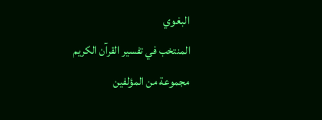البغوي
المنتخب في تفسير القرآن الكريم
مجموعة من المؤلفين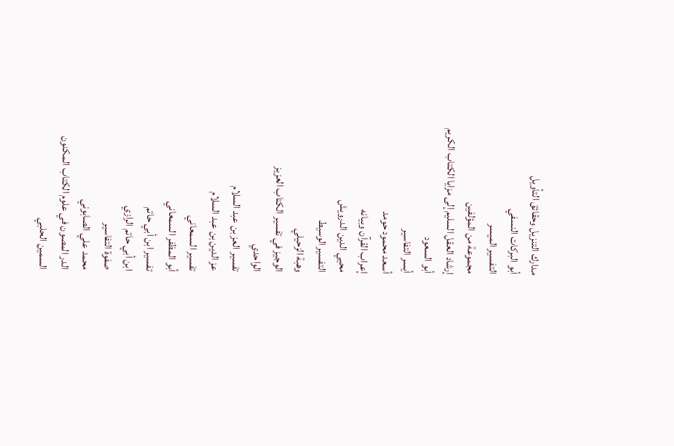مدارك التنزيل وحقائق التأويل
أبو البركات النسفي
التفسير الميسر
مجموعة من المؤلفين
إرشاد العقل السليم إلى مزايا الكتاب الكريم
أبو السعود
أيسر التفاسير
أسعد محمود حومد
إعراب القرآن وبيانه
محيي الدين الدرويش
التفسير الوسيط
وهبة الزحيلي
الوجيز في تفسير الكتاب العزيز
الواحدي
تفسير العز بن عبد السلام
عز الدين بن عبد السلام
تفسير السمعاني
أبو المظفر السمعاني
تفسير ابن أبي حاتم
ابن أبي حاتم الرازي
صفوة التفاسير
محمد علي الصابوني
الدر المصون في علوم الكتاب المكنون
السمين الحلبي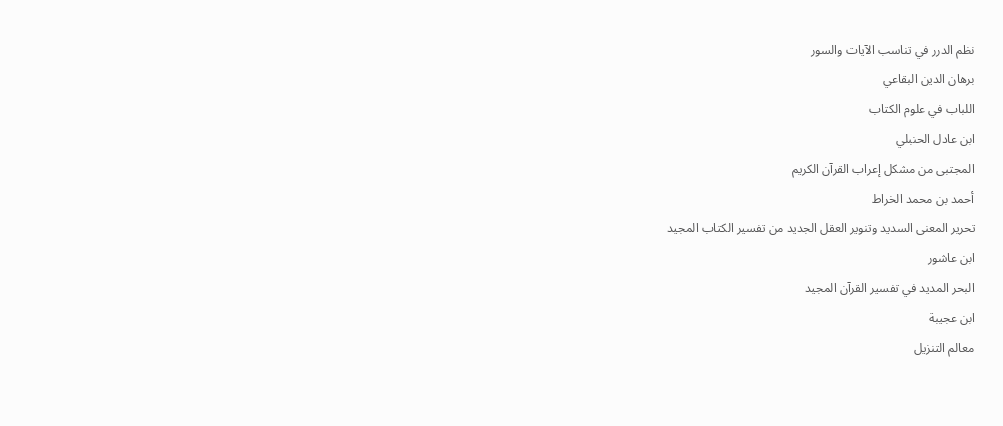نظم الدرر في تناسب الآيات والسور
برهان الدين البقاعي
اللباب في علوم الكتاب
ابن عادل الحنبلي
المجتبى من مشكل إعراب القرآن الكريم
أحمد بن محمد الخراط
تحرير المعنى السديد وتنوير العقل الجديد من تفسير الكتاب المجيد
ابن عاشور
البحر المديد في تفسير القرآن المجيد
ابن عجيبة
معالم التنزيل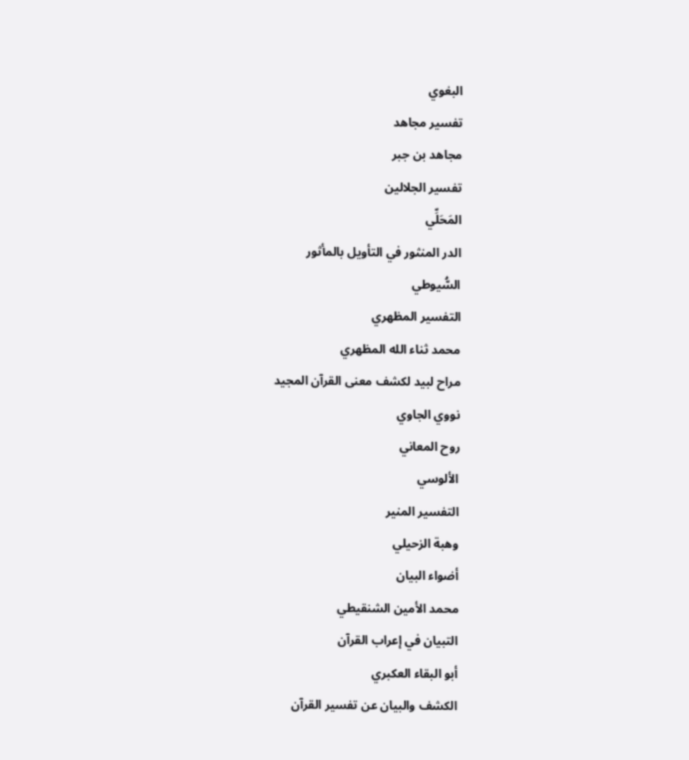البغوي
تفسير مجاهد
مجاهد بن جبر
تفسير الجلالين
المَحَلِّي
الدر المنثور في التأويل بالمأثور
السُّيوطي
التفسير المظهري
محمد ثناء الله المظهري
مراح لبيد لكشف معنى القرآن المجيد
نووي الجاوي
روح المعاني
الألوسي
التفسير المنير
وهبة الزحيلي
أضواء البيان
محمد الأمين الشنقيطي
التبيان في إعراب القرآن
أبو البقاء العكبري
الكشف والبيان عن تفسير القرآن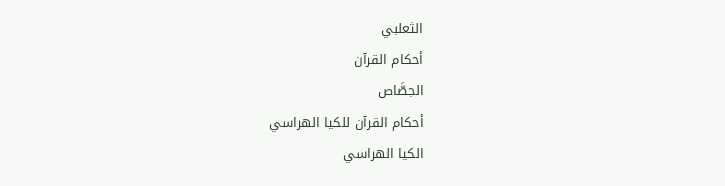الثعلبي
أحكام القرآن
الجصَّاص
أحكام القرآن للكيا الهراسي
الكيا الهراسي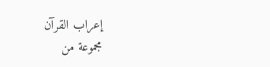إعراب القرآن
مجموعة من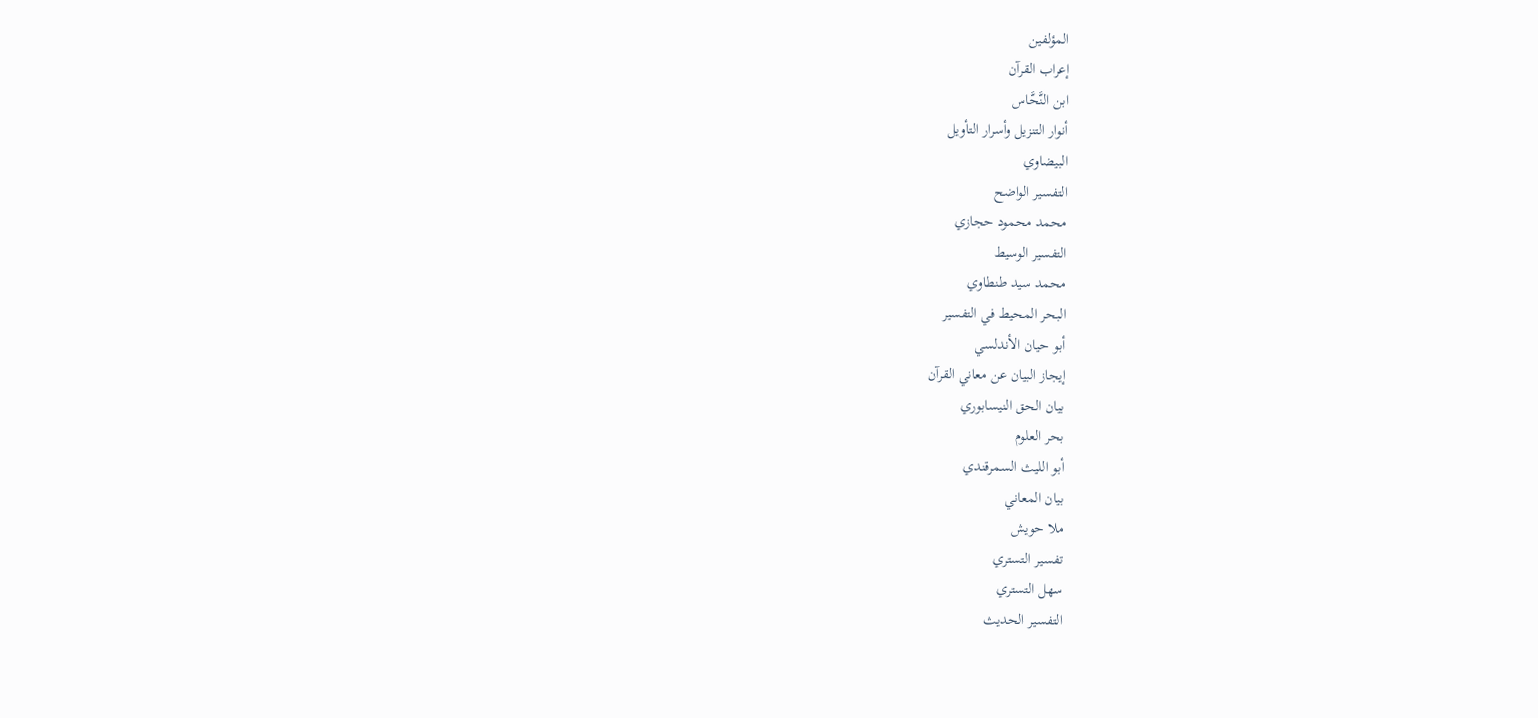المؤلفين
إعراب القرآن
ابن النَّحَّاس
أنوار التنزيل وأسرار التأويل
البيضاوي
التفسير الواضح
محمد محمود حجازي
التفسير الوسيط
محمد سيد طنطاوي
البحر المحيط في التفسير
أبو حيان الأندلسي
إيجاز البيان عن معاني القرآن
بيان الحق النيسابوري
بحر العلوم
أبو الليث السمرقندي
بيان المعاني
ملا حويش
تفسير التستري
سهل التستري
التفسير الحديث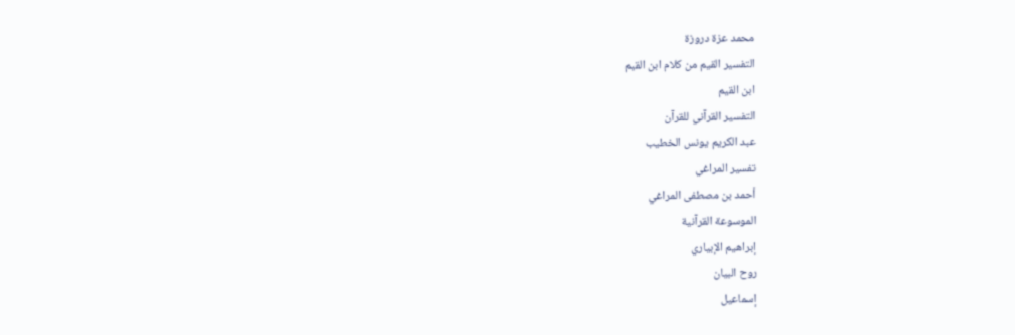محمد عزة دروزة
التفسير القيم من كلام ابن القيم
ابن القيم
التفسير القرآني للقرآن
عبد الكريم يونس الخطيب
تفسير المراغي
أحمد بن مصطفى المراغي
الموسوعة القرآنية
إبراهيم الإبياري
روح البيان
إسماعيل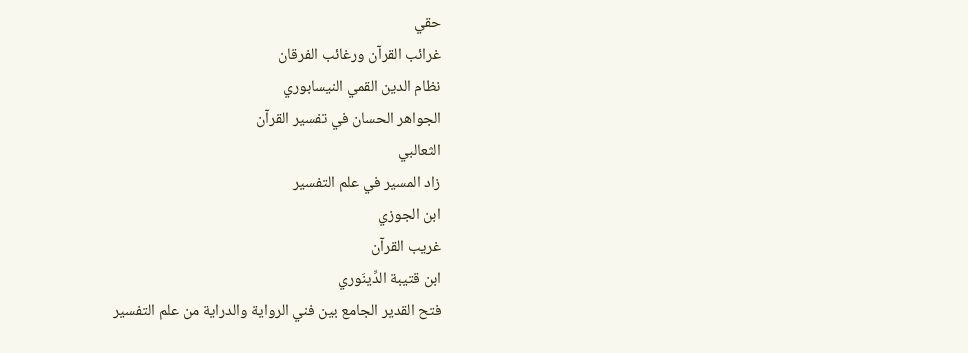حقي
غرائب القرآن ورغائب الفرقان
نظام الدين القمي النيسابوري
الجواهر الحسان في تفسير القرآن
الثعالبي
زاد المسير في علم التفسير
ابن الجوزي
غريب القرآن
ابن قتيبة الدِّينَوري
فتح القدير الجامع بين فني الرواية والدراية من علم التفسير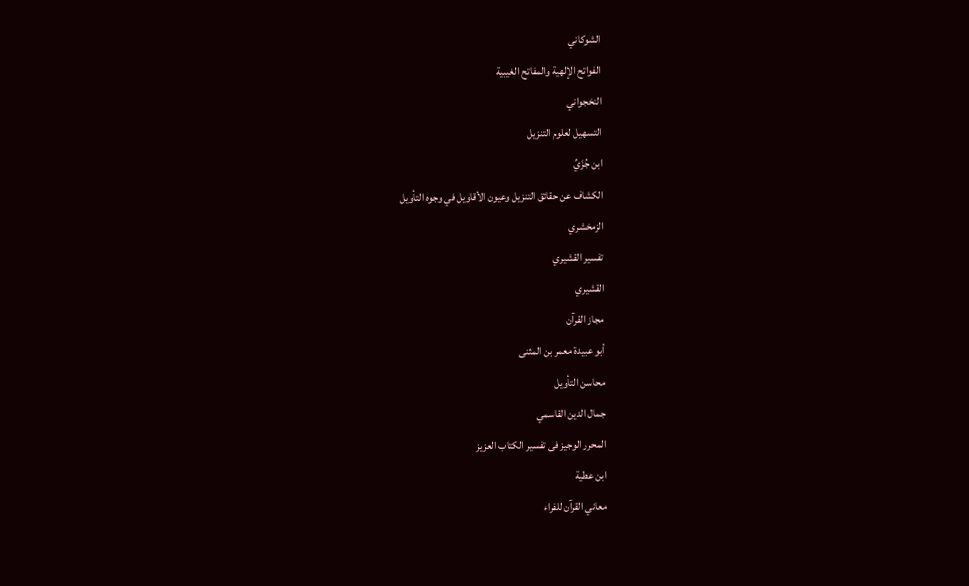الشوكاني
الفواتح الإلهية والمفاتح الغيبية
النخجواني
التسهيل لعلوم التنزيل
ابن جُزَيِّ
الكشاف عن حقائق التنزيل وعيون الأقاويل في وجوه التأويل
الزمخشري
تفسير القشيري
القشيري
مجاز القرآن
أبو عبيدة معمر بن المثنى
محاسن التأويل
جمال الدين القاسمي
المحرر الوجيز فى تفسير الكتاب العزيز
ابن عطية
معاني القرآن للفراء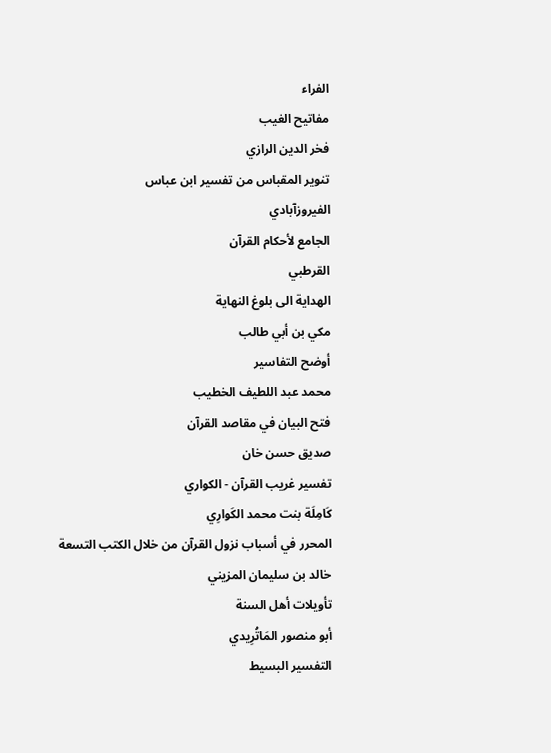الفراء
مفاتيح الغيب
فخر الدين الرازي
تنوير المقباس من تفسير ابن عباس
الفيروزآبادي
الجامع لأحكام القرآن
القرطبي
الهداية الى بلوغ النهاية
مكي بن أبي طالب
أوضح التفاسير
محمد عبد اللطيف الخطيب
فتح البيان في مقاصد القرآن
صديق حسن خان
تفسير غريب القرآن - الكواري
كَامِلَة بنت محمد الكَوارِي
المحرر في أسباب نزول القرآن من خلال الكتب التسعة
خالد بن سليمان المزيني
تأويلات أهل السنة
أبو منصور المَاتُرِيدي
التفسير البسيط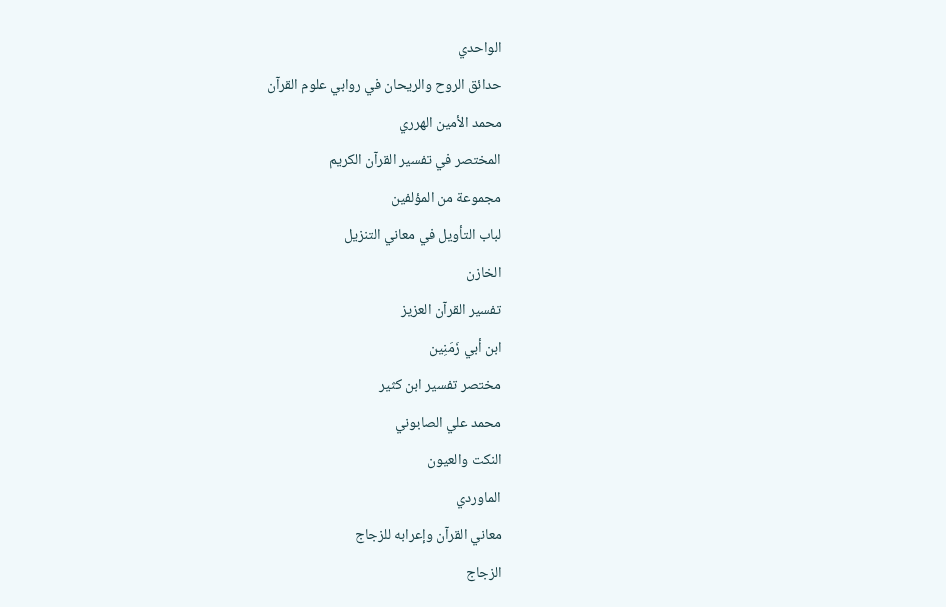الواحدي
حدائق الروح والريحان في روابي علوم القرآن
محمد الأمين الهرري
المختصر في تفسير القرآن الكريم
مجموعة من المؤلفين
لباب التأويل في معاني التنزيل
الخازن
تفسير القرآن العزيز
ابن أبي زَمَنِين
مختصر تفسير ابن كثير
محمد علي الصابوني
النكت والعيون
الماوردي
معاني القرآن وإعرابه للزجاج
الزجاج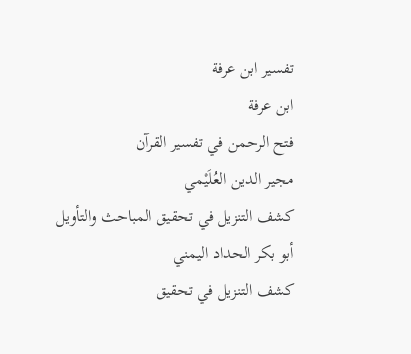تفسير ابن عرفة
ابن عرفة
فتح الرحمن في تفسير القرآن
مجير الدين العُلَيْمي
كشف التنزيل في تحقيق المباحث والتأويل
أبو بكر الحداد اليمني
كشف التنزيل في تحقيق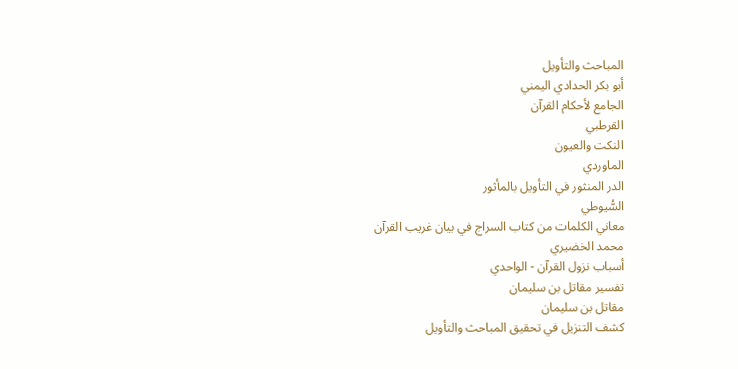المباحث والتأويل
أبو بكر الحدادي اليمني
الجامع لأحكام القرآن
القرطبي
النكت والعيون
الماوردي
الدر المنثور في التأويل بالمأثور
السُّيوطي
معاني الكلمات من كتاب السراج في بيان غريب القرآن
محمد الخضيري
أسباب نزول القرآن - الواحدي
تفسير مقاتل بن سليمان
مقاتل بن سليمان
كشف التنزيل في تحقيق المباحث والتأويل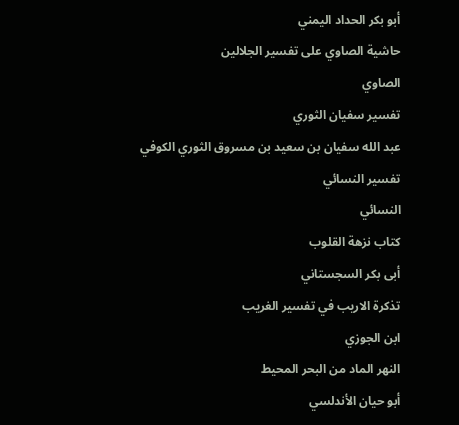أبو بكر الحداد اليمني
حاشية الصاوي على تفسير الجلالين
الصاوي
تفسير سفيان الثوري
عبد الله سفيان بن سعيد بن مسروق الثوري الكوفي
تفسير النسائي
النسائي
كتاب نزهة القلوب
أبى بكر السجستاني
تذكرة الاريب في تفسير الغريب
ابن الجوزي
النهر الماد من البحر المحيط
أبو حيان الأندلسي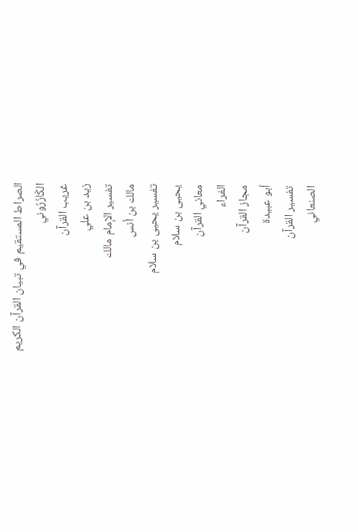الصراط المستقيم في تبيان القرآن الكريم
الكَازَرُوني
غريب القرآن
زيد بن علي
تفسير الإمام مالك
مالك بن أنس
تفسير يحيى بن سلام
يحيى بن سلام
معاني القرآن
الفراء
مجاز القرآن
أبو عبيدة
تفسير القرآن
الصنعاني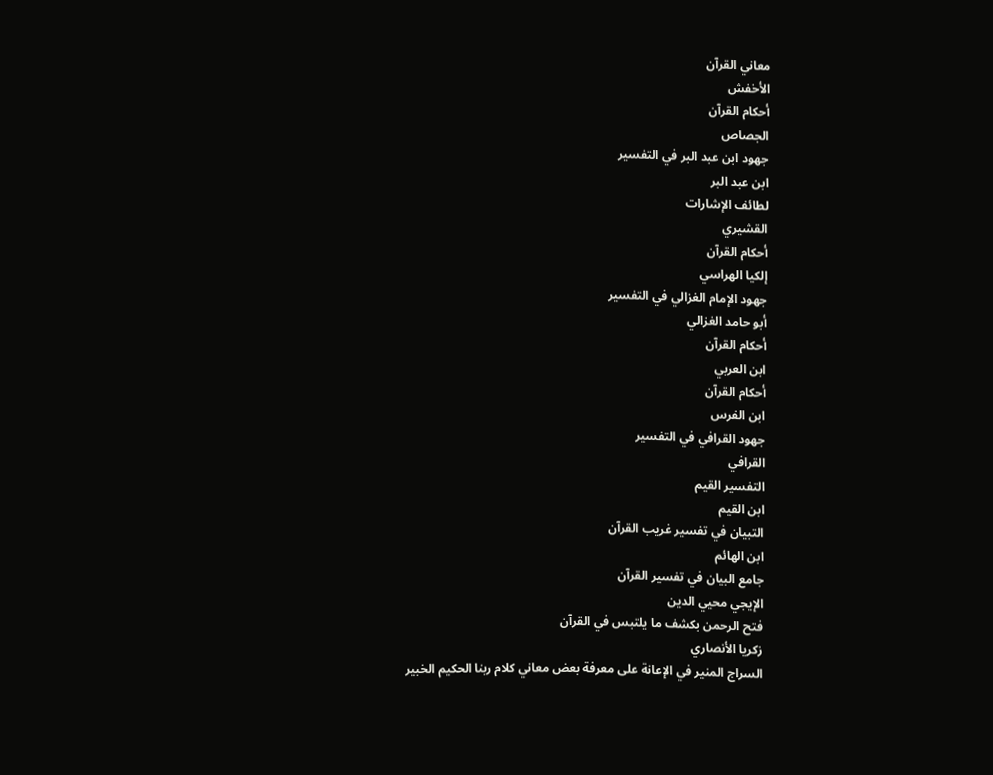معاني القرآن
الأخفش
أحكام القرآن
الجصاص
جهود ابن عبد البر في التفسير
ابن عبد البر
لطائف الإشارات
القشيري
أحكام القرآن
إلكيا الهراسي
جهود الإمام الغزالي في التفسير
أبو حامد الغزالي
أحكام القرآن
ابن العربي
أحكام القرآن
ابن الفرس
جهود القرافي في التفسير
القرافي
التفسير القيم
ابن القيم
التبيان في تفسير غريب القرآن
ابن الهائم
جامع البيان في تفسير القرآن
الإيجي محيي الدين
فتح الرحمن بكشف ما يلتبس في القرآن
زكريا الأنصاري
السراج المنير في الإعانة على معرفة بعض معاني كلام ربنا الحكيم الخبير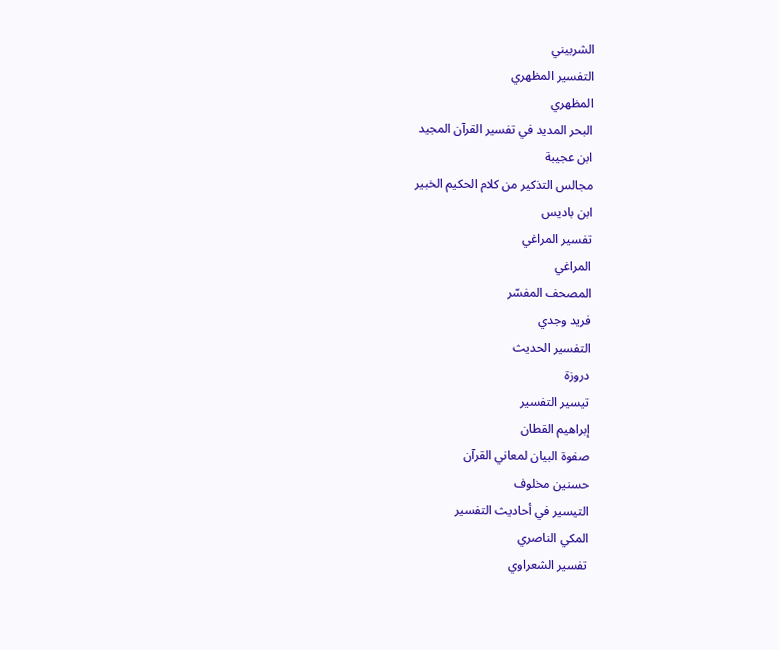الشربيني
التفسير المظهري
المظهري
البحر المديد في تفسير القرآن المجيد
ابن عجيبة
مجالس التذكير من كلام الحكيم الخبير
ابن باديس
تفسير المراغي
المراغي
المصحف المفسّر
فريد وجدي
التفسير الحديث
دروزة
تيسير التفسير
إبراهيم القطان
صفوة البيان لمعاني القرآن
حسنين مخلوف
التيسير في أحاديث التفسير
المكي الناصري
تفسير الشعراوي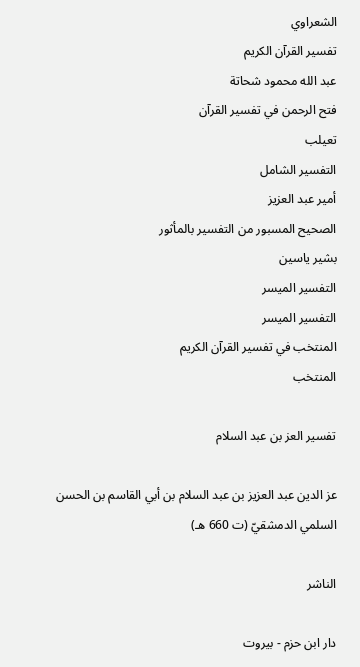الشعراوي
تفسير القرآن الكريم
عبد الله محمود شحاتة
فتح الرحمن في تفسير القرآن
تعيلب
التفسير الشامل
أمير عبد العزيز
الصحيح المسبور من التفسير بالمأثور
بشير ياسين
التفسير الميسر
التفسير الميسر
المنتخب في تفسير القرآن الكريم
المنتخب

تفسير العز بن عبد السلام

عز الدين عبد العزيز بن عبد السلام بن أبي القاسم بن الحسن السلمي الدمشقيّ (ت 660 هـ)

الناشر

دار ابن حزم - بيروت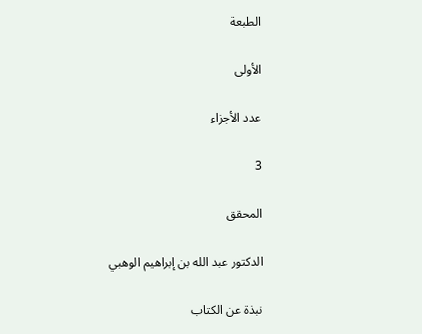الطبعة

الأولى

عدد الأجزاء

3

المحقق

الدكتور عبد الله بن إبراهيم الوهبي

نبذة عن الكتاب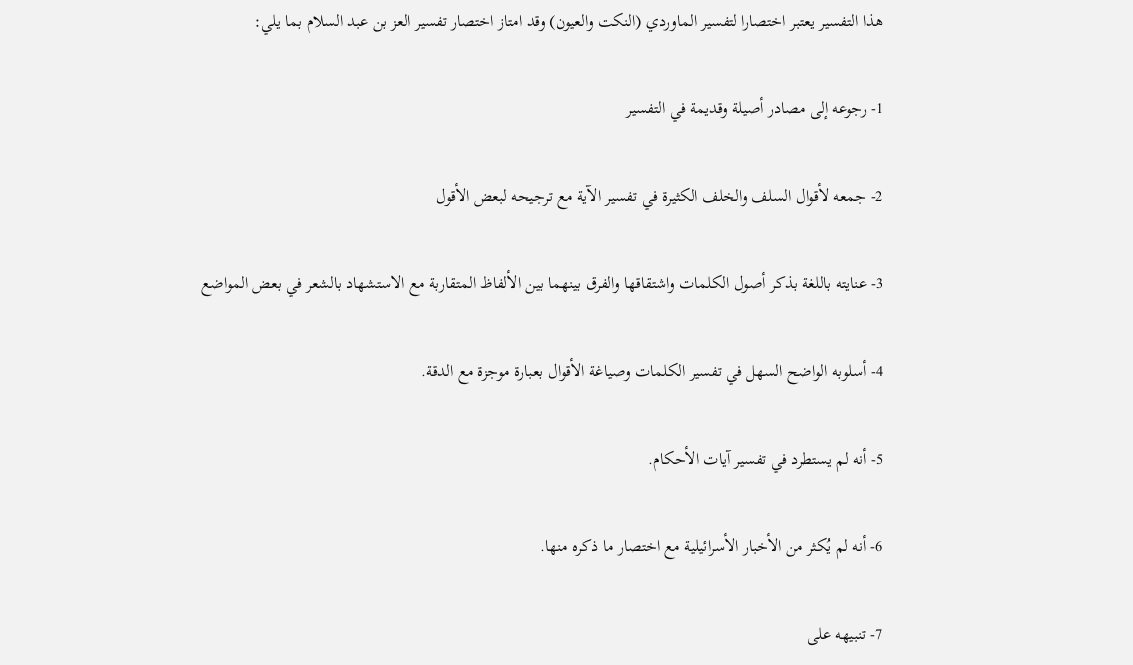هذا التفسير يعتبر اختصارا لتفسير الماوردي (النكت والعيون) وقد امتاز اختصار تفسير العز بن عبد السلام بما يلي:

1- رجوعه إلى مصادر أصيلة وقديمة في التفسير

2- جمعه لأقوال السلف والخلف الكثيرة في تفسير الآية مع ترجيحه لبعض الأقول

3- عنايته باللغة بذكر أصول الكلمات واشتقاقها والفرق بينهما بين الألفاظ المتقاربة مع الاستشهاد بالشعر في بعض المواضع

4- أسلوبه الواضح السهل في تفسير الكلمات وصياغة الأقوال بعبارة موجزة مع الدقة.

5- أنه لم يستطرد في تفسير آيات الأحكام.

6- أنه لم يُكثر من الأخبار الأسرائيلية مع اختصار ما ذكره منها.

7- تنبيهه على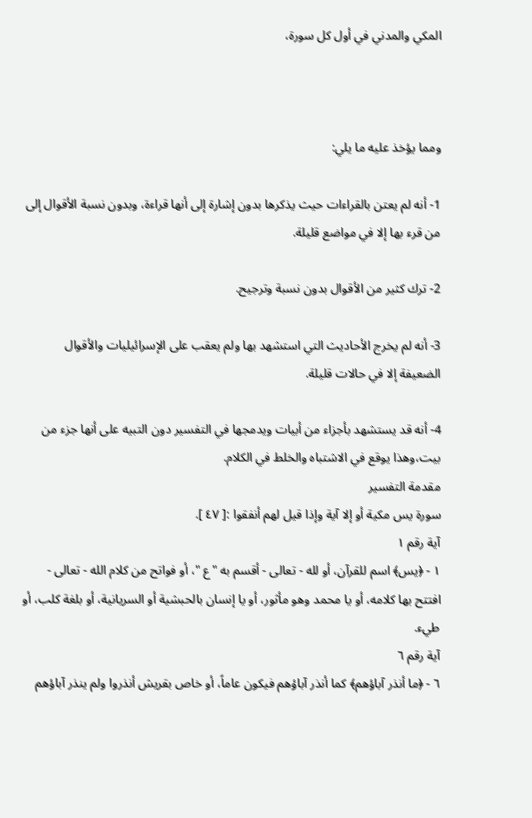المكي والمدني في أول كل سورة،



ومما يؤخذ عليه ما يلي:

1- أنه لم يعتن بالقراءات حيث يذكرها بدون إشارة إلى أنها قراءة، وبدون نسبة الأقوال إلى من قرء بها إلا في مواضع قليلة.

2- ترك كثير من الأقوال بدون نسبة وترجيح.

3- أنه لم يخرج الأحاديث التي استشهد بها ولم يعقب على الإسرائيليات والأقوال الضعيفة إلا في حالات قليلة.

4- أنه قد يستشهد بأجزاء من أبيات ويدمجها في التفسير دون التبيه على أنها جزء من بيت،وهذا يوقع في الاشتباه والخلط في الكلام.
مقدمة التفسير
سورة يس مكية أو إلا آية وإذا قيل لهم أنفقوا :[ ٤٧ ].
آية رقم ١
١ - ﴿يس﴾ اسم للقرآن، أو لله - تعالى - أقسم به " ع "، أو فواتح من كلام الله - تعالى - افتتح بها كلامه، أو يا محمد وهو مأثور، أو يا إنسان بالحبشية أو السريانية، أو بلغة كلب، أو طيء.
آية رقم ٦
٦ - ﴿ما أنذر آباؤهم﴾ كما أنذر آباؤهم فيكون عاماً، أو خاص بقريش أنذروا ولم ينذر آباؤهم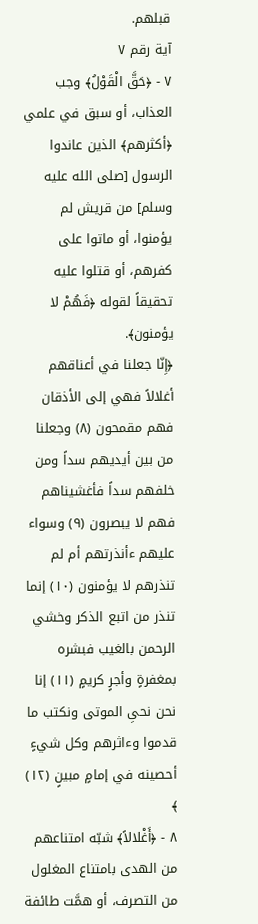قبلهم.
آية رقم ٧
٧ - ﴿حَقَّ الْقَوْلُ﴾ وجب العذاب، أو سبق في علمي ﴿أكثرهم﴾ الذين عاندوا الرسول [صلى الله عليه وسلم] من قريش لم يؤمنوا، أو ماتوا على كفرهم، أو قتلوا عليه تحقيقاً لقوله ﴿فَهُمْ لا يؤمنون﴾.
﴿إِنّا جعلنا في أعناقهم أغلالاً فهي إلى الأذقان فهم مقمحون (٨) وجعلنا من بين أيديهم سداً ومن خلفهم سداً فأغشيناهم فهم لا يبصرون (٩) وسواء عليهم ءأنذرتهم أم لم تنذرهم لا يؤمنون (١٠) إنما تنذر من اتبع الذكر وخشي الرحمن بالغيب فبشره بمغفرةٍ وأجرٍ كريمٍ (١١) إنا نحن نحىِ الموتى ونكتب ما قدموا وءاثرهم وكل شيءٍ أحصينه في إمامٍ مبينٍ (١٢) ﴾
٨ - ﴿أَغْلالاً﴾ شبّه امتناعهم من الهدى بامتناع المغلول من التصرف، أو همَّت طائفة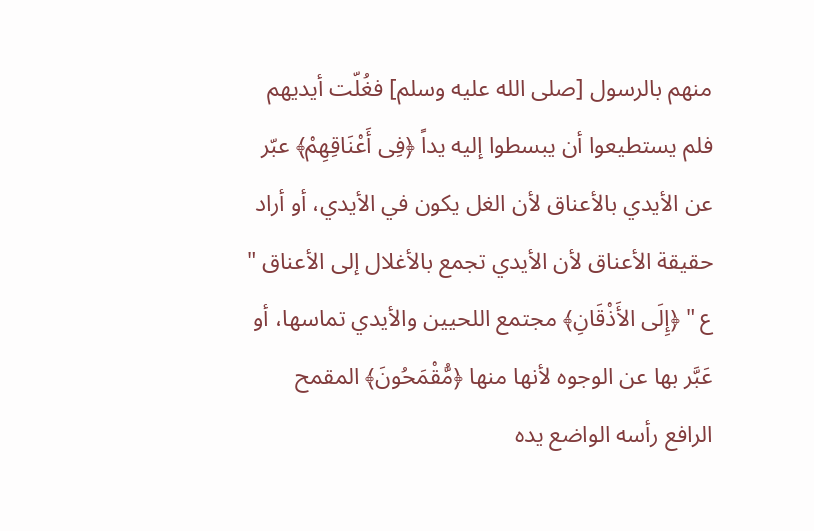منهم بالرسول [صلى الله عليه وسلم] فغُلّت أيديهم فلم يستطيعوا أن يبسطوا إليه يداً ﴿فِى أَعْنَاقِهِمْ﴾ عبّر عن الأيدي بالأعناق لأن الغل يكون في الأيدي، أو أراد حقيقة الأعناق لأن الأيدي تجمع بالأغلال إلى الأعناق " ع " ﴿إِلَى الأَذْقَانِ﴾ مجتمع اللحيين والأيدي تماسها، أو عَبَّر بها عن الوجوه لأنها منها ﴿مُّقْمَحُونَ﴾ المقمح الرافع رأسه الواضع يده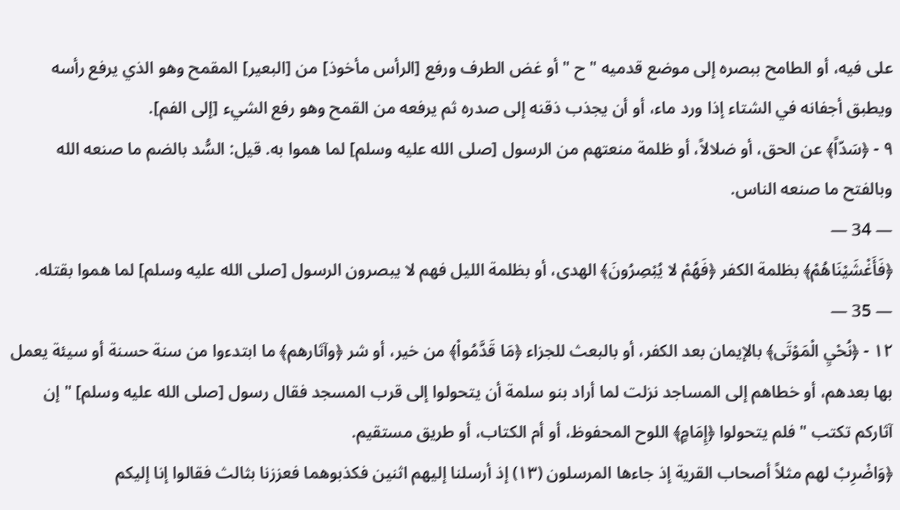على فيه، أو الطامح ببصره إلى موضع قدميه " ح " أو غض الطرف ورفع [الرأس مأخوذ] من [البعير] المقمح وهو الذي يرفع رأسه ويطبق أجفانه في الشتاء إذا ورد ماء، أو أن يجذب ذقنه إلى صدره ثم يرفعه من القمح وهو رفع الشيء [إلى الفم].
٩ - ﴿سَدّاً﴾ عن الحق، أو ضلالاً، أو ظلمة منعتهم من الرسول [صلى الله عليه وسلم] لما هموا به. قيل: السُّد بالضم ما صنعه الله وبالفتح ما صنعه الناس.
— 34 —
﴿فَأَغْشَيْنَاهُمْ﴾ بظلمة الكفر ﴿فَهُمْ لا يُبْصِرُونَ﴾ الهدى، أو بظلمة الليل فهم لا يبصرون الرسول [صلى الله عليه وسلم] لما هموا بقتله.
— 35 —
١٢ - ﴿نُحْيِ الْمَوْتَى﴾ بالإيمان بعد الكفر، أو بالبعث للجزاء ﴿مَا قَدَّمُواْ﴾ من خير، أو شر ﴿وآثارهم﴾ ما ابتدءوا من سنة حسنة أو سيئة يعمل بها بعدهم، أو خطاهم إلى المساجد نزلت لما أراد بنو سلمة أن يتحولوا إلى قرب المسجد فقال رسول [صلى الله عليه وسلم] " إن آثاركم تكتب " فلم يتحولوا ﴿إِمَامٍ﴾ اللوح المحفوظ، أو أم الكتاب، أو طريق مستقيم.
﴿وَاضْرِبْ لهم مثلاً أصحاب القرية إذ جاءها المرسلون (١٣) إذ أرسلنا إليهم اثنين فكذبوهما فعززنا بثالث فقالوا إنا إليكم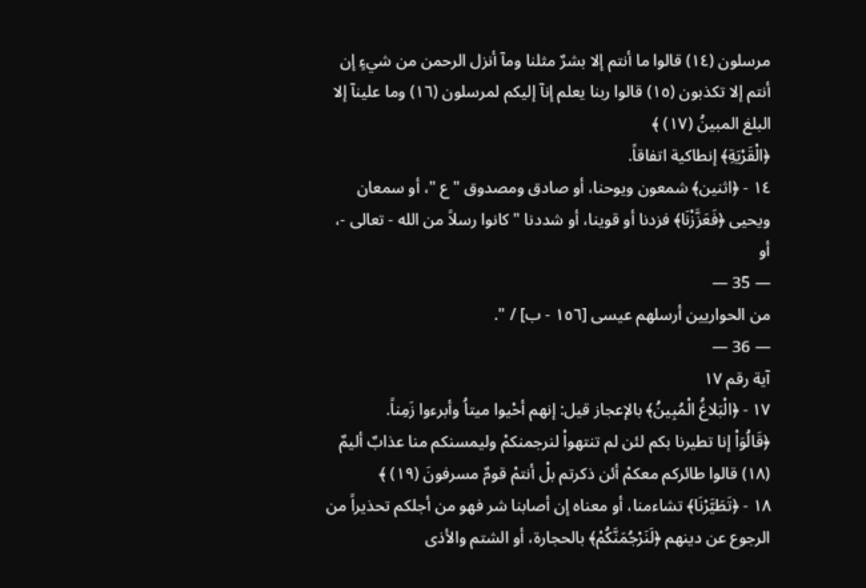مرسلون (١٤) قالوا ما أنتم إلا بشرٌ مثلنا ومآ أنزل الرحمن من شيءٍ إن أنتم إلا تكذبون (١٥) قالوا ربنا يعلم إنآ إليكم لمرسلون (١٦) وما علينآ إلا البلغ المبينُ (١٧) ﴾
﴿الْقَرْيَةِ﴾ إنطاكية اتفاقاً.
١٤ - ﴿اثنين﴾ شمعون ويوحنا، أو صادق ومصدوق " ع "، أو سمعان ويحيى ﴿فَعَزَّزْنَا﴾ فزدنا أو قوينا، أو شددنا " كانوا رسلاً من الله - تعالى -، أو
— 35 —
من الحواريين أرسلهم عيسى [١٥٦ - ب] / ".
— 36 —
آية رقم ١٧
١٧ - ﴿الْبَلاغُ الْمُبِينُ﴾ بالإعجاز قيل: إنهم أحْيوا ميتاُ وأبرءوا زَمِناً.
﴿قَالُوَاْ إنا تطيرنا بكم لئن لم تنتهواْ لنرجمنكمْ وليمسنكم منا عذابٌ أليمٌ (١٨) قالوا طائركم معكمْ أئن ذكرتم بلْ أنتمْ قومٌ مسرفونَ (١٩) ﴾
١٨ - ﴿تَطَيَّرْنَا﴾ تشاءمنا، أو معناه إن أصابنا شر فهو من أجلكم تحذيراً من الرجوع عن دينهم ﴿لَنَرْجُمَنَّكُمْ﴾ بالحجارة، أو الشتم والأذى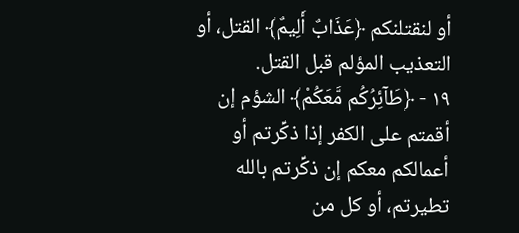أو لنقتلنكم ﴿عَذَابٌ أَلِيمٌ﴾ القتل، أو التعذيب المؤلم قبل القتل.
١٩ - ﴿طَآئِرُكُم مَّعَكُمْ﴾ الشؤم إن أقمتم على الكفر إذا ذكِّرتم أو أعمالكم معكم إن ذكِّرتم بالله تطيرتم، أو كل من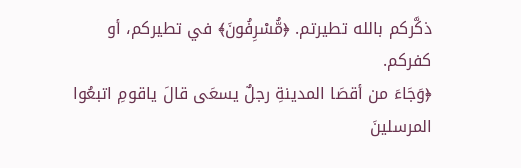ذكَّركم بالله تطيرتم. ﴿مُّسْرِفُونَ﴾ في تطيركم، أو كفركم.
﴿وَجَاءَ من أقصَا المدينةِ رجلٌ يسعَى قالَ ياقومِ اتبعُوا المرسلينَ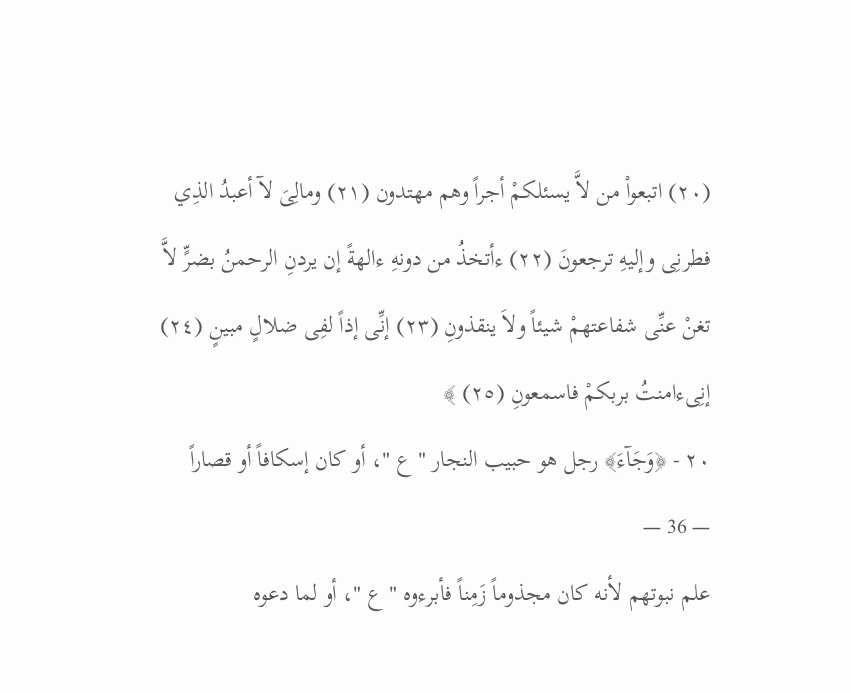(٢٠) اتبعواْ من لاَّ يسئلكمْ أجراً وهم مهتدون (٢١) ومالِىَ لآ أعبدُ الذِي فطرنِى وإليهِ ترجعونَ (٢٢) ءأتخذُ من دونهِ ءالهةً إن يردنِ الرحمنُ بضرٍّ لاَّ تغنْ عنِّى شفاعتهمْ شيئاً ولاَ ينقذونِ (٢٣) إنِّى إذاً لفِى ضلالٍ مبينٍ (٢٤) إنِىءامنتُ بربكمْ فاسمعونِ (٢٥) ﴾
٢٠ - ﴿وَجَآءَ﴾ رجل هو حبيب النجار " ع "، أو كان إسكافاً أو قصاراً
— 36 —
علم نبوتهم لأنه كان مجذوماً زَمِناً فأبرءوه " ع "، أو لما دعوه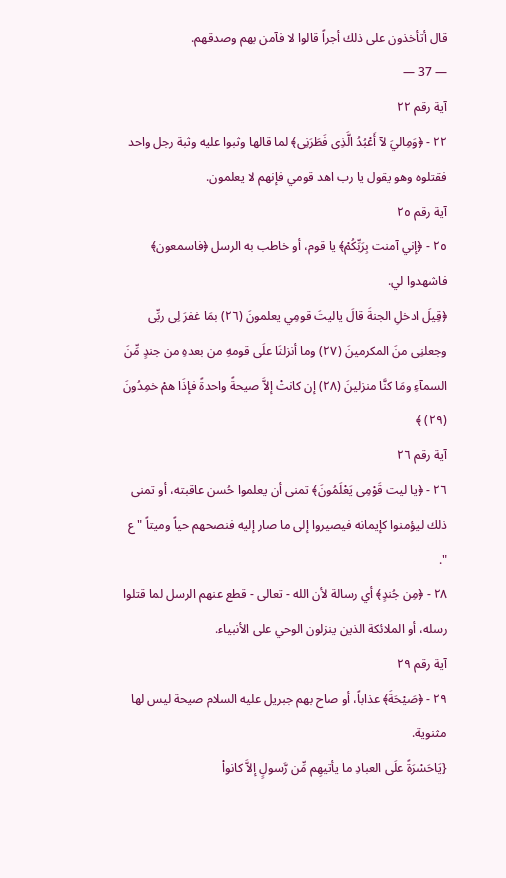قال أتأخذون على ذلك أجراً قالوا لا فآمن بهم وصدقهم.
— 37 —
آية رقم ٢٢
٢٢ - ﴿وَمِاليَ لآ أَعْبُدُ الَّذِى فَطَرَنِى﴾ لما قالها وثبوا عليه وثبة رجل واحد فقتلوه وهو يقول يا رب اهد قومي فإنهم لا يعلمون.
آية رقم ٢٥
٢٥ - ﴿إني آمنت بِرَبِّكُمْ﴾ يا قوم، أو خاطب به الرسل ﴿فاسمعون﴾ فاشهدوا لي.
﴿قِيلَ ادخلِ الجنةَ قالَ ياليتَ قومِي يعلمونَ (٢٦) بمَا غفرَ لِى ربِّى وجعلنِى منَ المكرمينَ (٢٧) وما أنزلنَا علَى قومهِ من بعدهِ من جندٍ مِّنَ السمآءِ ومَا كنَّا منزلينَ (٢٨) إن كانتْ إلاَّ صيحةً واحدةً فإذَا همْ خمِدُونَ (٢٩) ﴾
آية رقم ٢٦
٢٦ - ﴿يا ليت قَوْمِى يَعْلَمُونَ﴾ تمنى أن يعلموا حُسن عاقبته، أو تمنى ذلك ليؤمنوا كإيمانه فيصيروا إلى ما صار إليه فنصحهم حياً وميتاً " ع ".
٢٨ - ﴿مِن جُندٍ﴾ أي رسالة لأن الله - تعالى - قطع عنهم الرسل لما قتلوا رسله، أو الملائكة الذين ينزلون الوحي على الأنبياء.
آية رقم ٢٩
٢٩ - ﴿صَيْحَةَ﴾ عذاباً، أو صاح بهم جبريل عليه السلام صيحة ليس لها مثنوية.
{يَاحَسْرَةً علَى العبادِ ما يأتيهِم مِّن رَّسولٍ إلاَّ كانواْ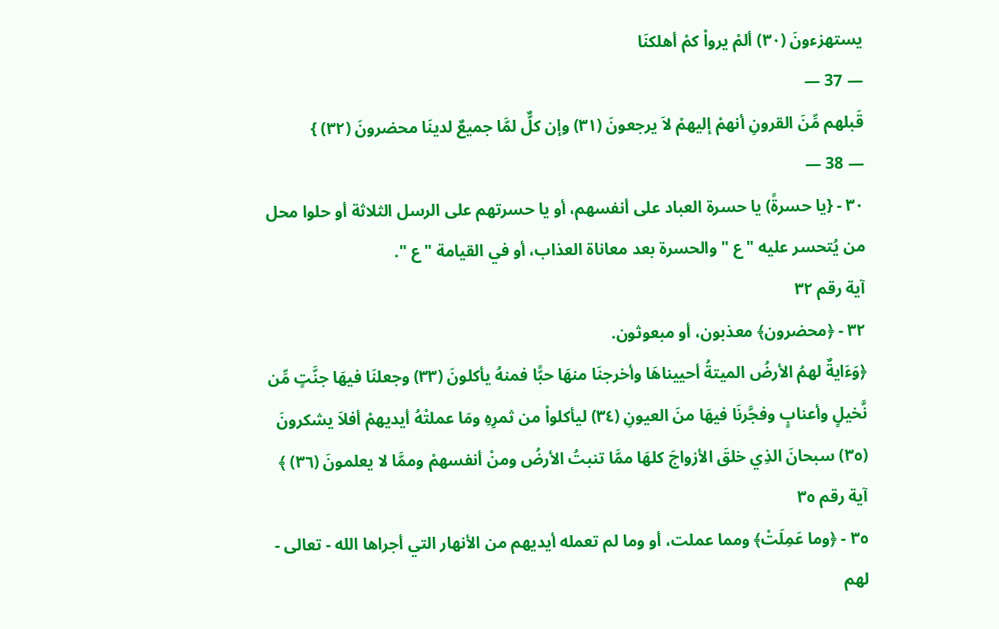يستهزءونَ (٣٠) ألمْ يرواْ كمْ أهلكنَا
— 37 —
قَبلهم مِّنَ القرونِ أنهمْ إليهمْ لاَ يرجعونَ (٣١) وإن كلٌّ لمَّا جميعٌ لدينَا محضرونَ (٣٢) }
— 38 —
٣٠ - {يا حسرةً) يا حسرة العباد على أنفسهم، أو يا حسرتهم على الرسل الثلاثة أو حلوا محل من يُتحسر عليه " ع " والحسرة بعد معاناة العذاب، أو في القيامة " ع ".
آية رقم ٣٢
٣٢ - ﴿محضرون﴾ معذبون، أو مبعوثون.
﴿وَءَايةٌ لهمُ الأرضُ الميتةُ أحييناهَا وأخرجنَا منهَا حبًّا فمنهُ يأكلونَ (٣٣) وجعلنَا فيهَا جنَّتٍ مِّن نَّخيلٍ وأعنابٍ وفجَّرنَا فيهَا منَ العيونِ (٣٤) ليأكلواْ من ثمرِهِ ومَا عملتْهُ أيديهمْ أفلاَ يشكرونَ (٣٥) سبحانَ الذِي خلقَ الأزواجَ كلهَا ممَّا تنبتُ الأرضُ ومنْ أنفسهمْ وممَّا لا يعلمونَ (٣٦) ﴾
آية رقم ٣٥
٣٥ - ﴿وما عَمِلَتْ﴾ ومما عملت، أو وما لم تعمله أيديهم من الأنهار التي أجراها الله - تعالى - لهم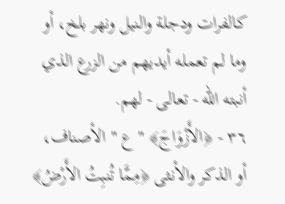كالفرات ودجلة والنيل ونهر بلخ، أو وما لم تعمله أيديهم من الزرع الذي أنبته الله - تعالى - لهم.
٣٦ - ﴿الأَزْوَاجَ﴾ " ع " الأصناف، أو الذكر والأنثى ﴿مِمَّا تُنبِتُ الأَرْضُ﴾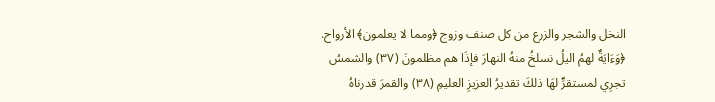النخل والشجر والزرع من كل صنف وزوج ﴿ومما لا يعلمون﴾ الأرواح.
﴿وَءَايَةٌ لهمُ اليلُ نسلخُ منهُ النهارَ فإذَا هم مظلمونَ (٣٧) والشمسُ تجرِي لمستقرٍّ لهَا ذلكَ تقديرُ العزيزِ العليمِ (٣٨) والقمرَ قدرناهُ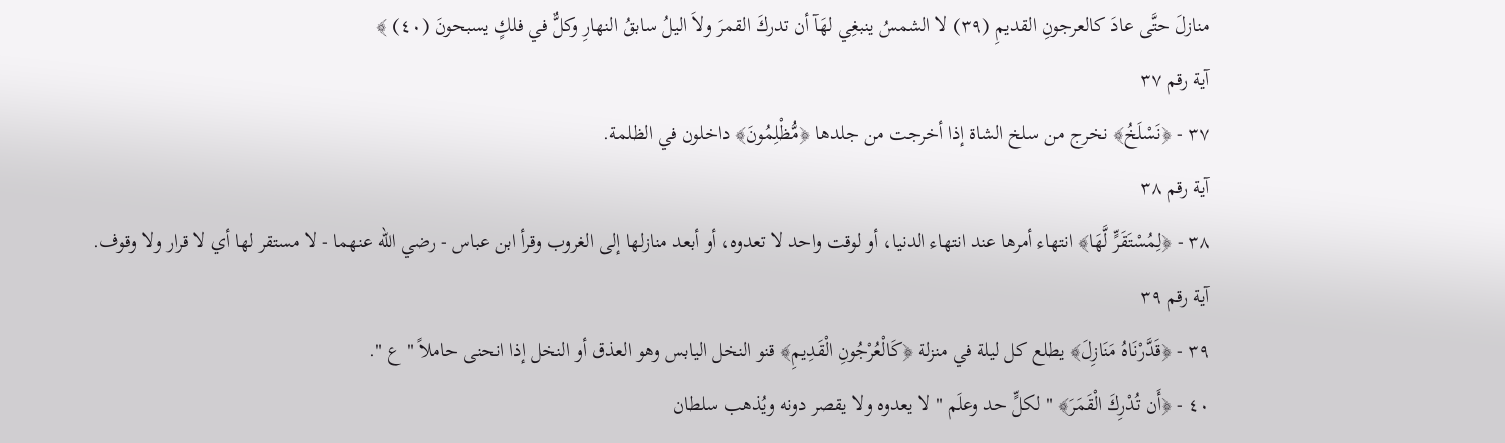منازلَ حتَّى عادَ كالعرجونِ القديمِ (٣٩) لا الشمسُ ينبغِي لهَآ أن تدركَ القمرَ ولاَ اليلُ سابقُ النهارِ وكلٌّ في فلكٍ يسبحونَ (٤٠) ﴾
آية رقم ٣٧
٣٧ - ﴿نَسْلَخُ﴾ نخرج من سلخ الشاة إذا أخرجت من جلدها ﴿مُّظْلِمُونَ﴾ داخلون في الظلمة.
آية رقم ٣٨
٣٨ - ﴿لِمُسْتَقَرٍّ لَّهَا﴾ انتهاء أمرها عند انتهاء الدنيا، أو لوقت واحد لا تعدوه، أو أبعد منازلها إلى الغروب وقرأ ابن عباس - رضي الله عنهما - لا مستقر لها أي لا قرار ولا وقوف.
آية رقم ٣٩
٣٩ - ﴿قَدَّرْنَاهُ مَنَازِلَ﴾ يطلع كل ليلة في منزلة ﴿كَالْعُرْجُونِ الْقَدِيمِ﴾ قنو النخل اليابس وهو العذق أو النخل إذا انحنى حاملاً " ع ".
٤٠ - ﴿أَن تُدْرِكَ الْقَمَرَ﴾ " لكلٍّ حد وعلَم " لا يعدوه ولا يقصر دونه ويُذهب سلطان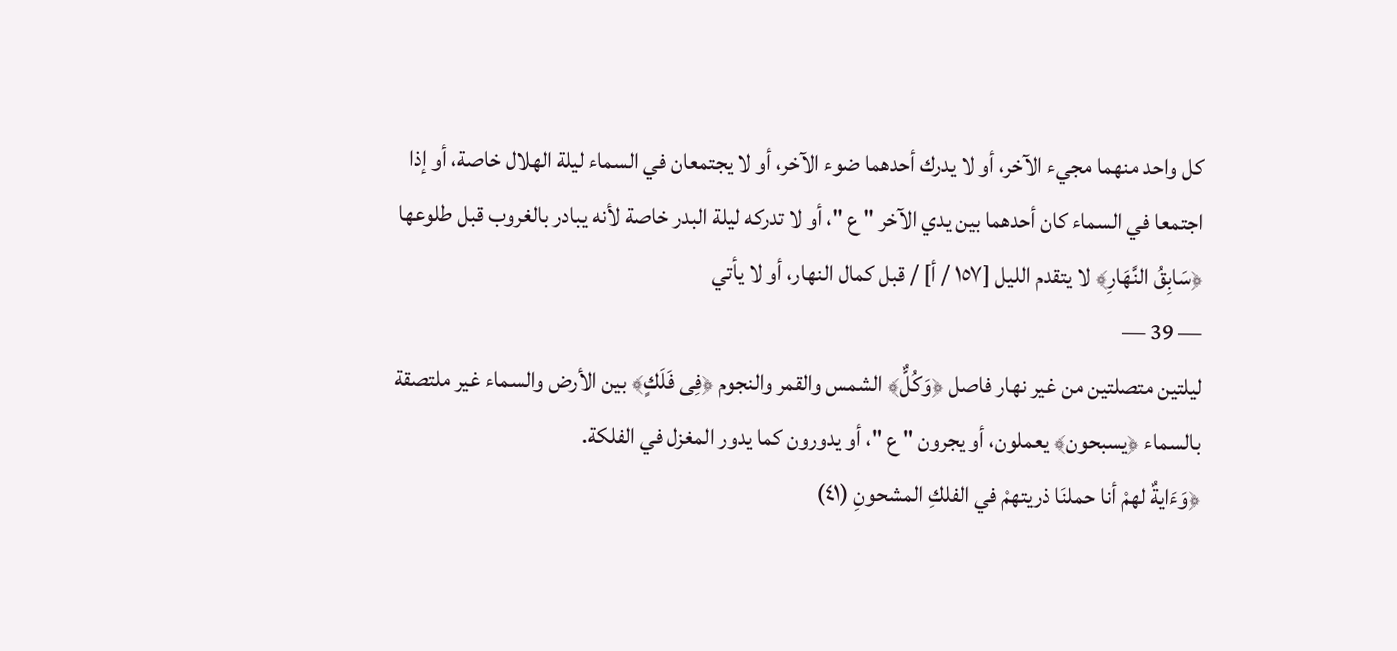كل واحد منهما مجيء الآخر، أو لا يدرك أحدهما ضوء الآخر، أو لا يجتمعان في السماء ليلة الهلال خاصة، أو إذا اجتمعا في السماء كان أحدهما بين يدي الآخر " ع "، أو لا تدركه ليلة البدر خاصة لأنه يبادر بالغروب قبل طلوعها ﴿سَابِقُ النَّهَارِ﴾ لا يتقدم الليل [١٥٧ / أ] / قبل كمال النهار، أو لا يأتي
— 39 —
ليلتين متصلتين من غير نهار فاصل ﴿وَكُلٌّ﴾ الشمس والقمر والنجوم ﴿فِى فَلَكٍ﴾ بين الأرض والسماء غير ملتصقة بالسماء ﴿يسبحون﴾ يعملون، أو يجرون " ع "، أو يدورون كما يدور المغزل في الفلكة.
﴿وَءَايةٌ لهمْ أنا حملنَا ذريتهمْ في الفلكِ المشحونِ (٤١)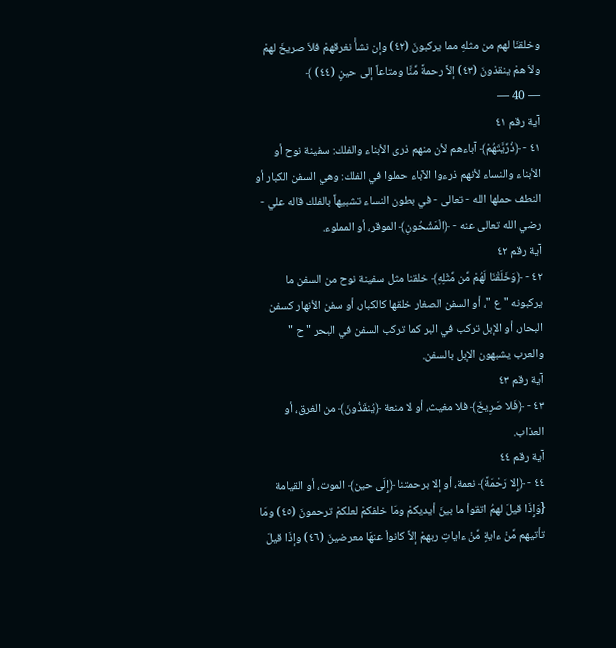وخلقنَا لهم من مثلهِ مما يركبونَ (٤٢) وإن نشأْ نغرقهمْ فلاَ صريخَ لهمْ ولاَ همْ ينقذونَ (٤٣) إلاَّ رحمةً مِّنَّا ومتاعاً إلى حينٍ (٤٤) ﴾
— 40 —
آية رقم ٤١
٤١ - ﴿ذُرِّيَّتَهُمْ﴾ آباءهم لأن منهم ذرى الأبناء والفلك: سفينة نوح أو الأبناء والنساء لأنهم ذرءوا الآباء حملوا في الفلك: وهي السفن الكبار أو النطف حملها الله - تعالى - في بطون النساء تشبيهاً بالفلك قاله علي - رضي الله تعالى عنه - ﴿الْمَشْحُونِ﴾ الموقر، أو المملوء.
آية رقم ٤٢
٤٢ - ﴿وَخَلَقْنَا لَهُمْ مِّن مِّثْلِهِ﴾ خلقنا مثل سفينة نوح من السفن ما يركبونه " ع "، أو السفن الصغار خلقها كالكبار، أو سفن الأنهار كسفن البحار، أو الإبل تركب في البر كما تركب السفن في البحر " ح " والعرب يشبهون الإبل بالسفن.
آية رقم ٤٣
٤٣ - ﴿فَلا صَرِيخَ﴾ فلا مغيث، أو لا منعة ﴿يُنقَذُونَ﴾ من الغرق، أو العذاب.
آية رقم ٤٤
٤٤ - ﴿إِلا رَحْمَةً﴾ نعمة، أو إلا برحمتنا ﴿إِلَى حين﴾ الموت، أو القيامة
{وَإِذَا قيلَ لهمُ اتقواْ ما بينَ أيديكمْ ومَا خلفكمْ لعلكمْ ترحمونَ (٤٥) ومَا تأتيهم مِّنْ ءايةٍ مِّنْ ءاياتِ ربهمْ إلاَّ كانواْ عنهَا معرضينَ (٤٦) وإذَا قيلَ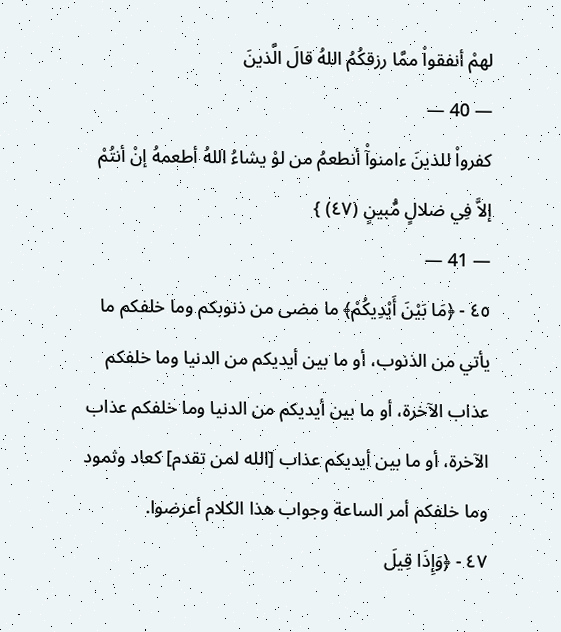لهمْ أنفقواْ ممَّا رزقكُمُ اللهُ قالَ الَّذينَ
— 40 —
كفرواْ للذينَ ءامنوآْ أنطعمُ من لوْ يشاءُ اللهُ أطعمهُ إنْ أنتُمْ إلاَّ فِي ضلالٍ مُّبينٍ (٤٧) }
— 41 —
٤٥ - ﴿مَا بَيْنَ أَيْدِيكُمْ﴾ ما مضى من ذنوبكم وما خلفكم ما يأتي من الذنوب، أو ما بين أيديكم من الدنيا وما خلفكم عذاب الآخرة، أو ما بين أيديكم من الدنيا وما خلفكم عذاب الآخرة، أو ما بين أيديكم عذاب [الله لمن تقدم] كعاد وثمود وما خلفكم أمر الساعة وجواب هذا الكلام أعرضوا.
٤٧ - ﴿وَإِذَا قِيلَ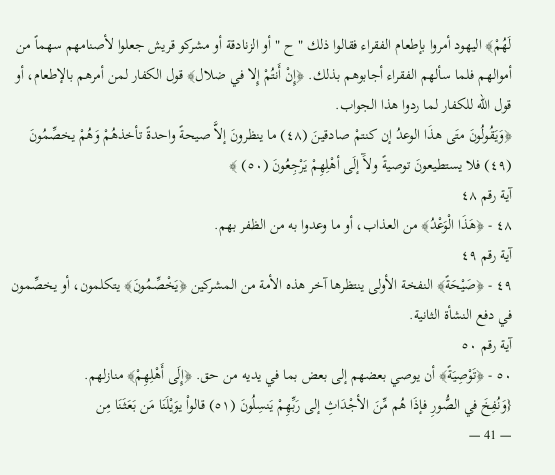لَهُمْ﴾ اليهود أمروا بإطعام الفقراء فقالوا ذلك " ح " أو الزنادقة أو مشركو قريش جعلوا لأصنامهم سهماً من أموالهم فلما سألهم الفقراء أجابوهم بذلك. ﴿إِنْ أَنتُمْ إِلا في ضلال﴾ قول الكفار لمن أمرهم بالإطعام، أو قول الله للكفار لما ردوا هذا الجواب.
﴿وَيَقُولُونَ متَى هذَا الوعدُ إن كنتمْ صادقينَ (٤٨) ما ينظرونَ إلاَّ صيحةً واحدةً تأخذهُمْ وَهُمْ يخصِّمُونَ (٤٩) فلا يستطيعونَ توصيةً ولآَ إلَى أهْلِهِمْ يَرْجِعُونَ (٥٠) ﴾
آية رقم ٤٨
٤٨ - ﴿هَذَا الْوَعْدُ﴾ من العذاب، أو ما وعدوا به من الظفر بهم.
آية رقم ٤٩
٤٩ - ﴿صَيْحَةً﴾ النفخة الأولى ينتظرها آخر هذه الأمة من المشركين ﴿يَخْصِّمُونَ﴾ يتكلمون، أو يخصِّمون في دفع النشأة الثانية.
آية رقم ٥٠
٥٠ - ﴿تَوْصِيَةً﴾ أن يوصي بعضهم إلى بعض بما في يديه من حق. ﴿إِلَى أَهْلِهِمْ﴾ منازلهم.
{وَنُفِخَ في الصُّورِ فإذَا هُم مِّنَ الأجْدَاثِ إلى رَبِّهِمْ يَنسِلُونَ (٥١) قالواْ يوَيْلَنَا مَن بَعَثَنَا مِن
— 41 —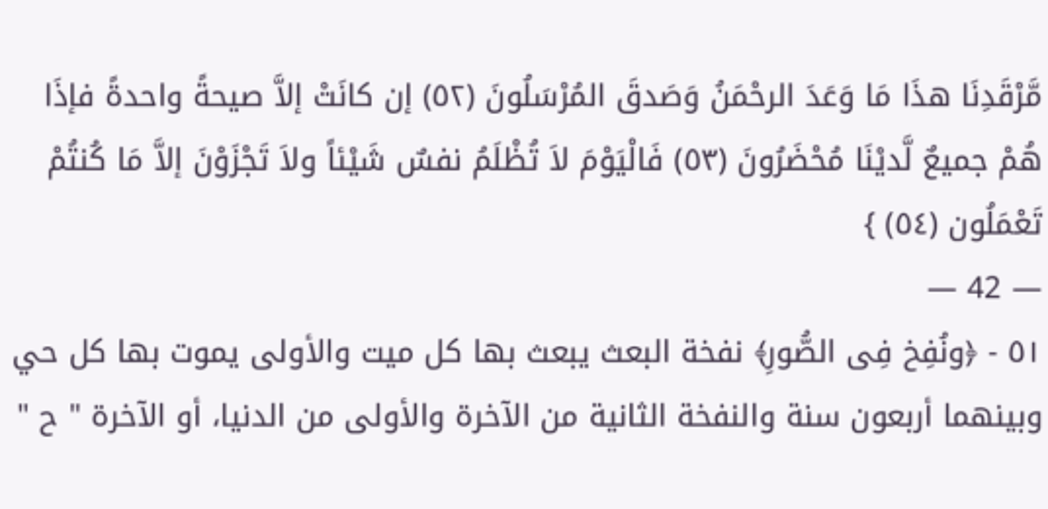مَّرْقَدِنَا هذَا مَا وَعَدَ الرحْمَنُ وَصَدقَ المُرْسَلُونَ (٥٢) إن كانَتْ إلاَّ صيحةً واحدةً فإذَا هُمْ جميعٌ لَّديْنَا مُحْضَرُونَ (٥٣) فَالْيَوْمَ لاَ تُظْلَمُ نفسٌ شَيْئاً ولاَ تَجْزَوْنَ إلاَّ مَا كُنتُمْ تَعْمَلُون (٥٤) }
— 42 —
٥١ - ﴿ونُفِخ فِى الصُّورِ﴾ نفخة البعث يبعث بها كل ميت والأولى يموت بها كل حي وبينهما أربعون سنة والنفخة الثانية من الآخرة والأولى من الدنيا، أو الآخرة " ح "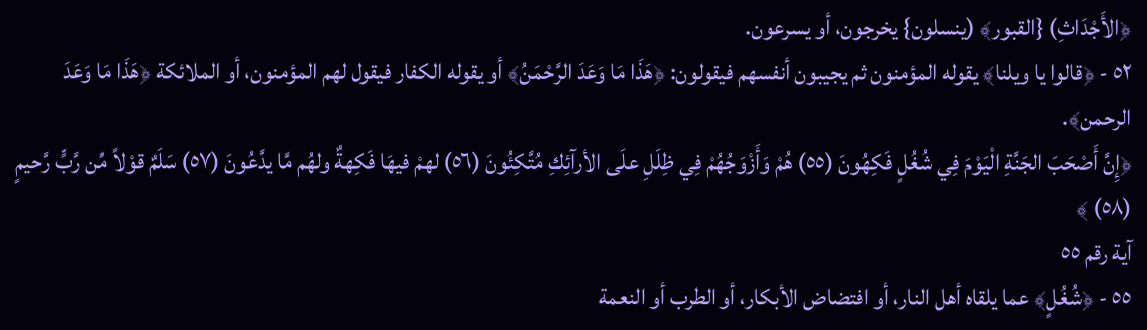﴿الأَجْدَاثِ) {القبور﴾ (ينسلون} يخرجون، أو يسرعون.
٥٢ - ﴿قالوا يا ويلنا﴾ يقوله المؤمنون ثم يجيبون أنفسهم فيقولون: ﴿هَذَا مَا وَعَدَ الرَّحْمَنُ﴾ أو يقوله الكفار فيقول لهم المؤمنون، أو الملائكة ﴿هَذَا مَا وَعَدَ الرحمن﴾.
﴿إِنَّ أَصْحَبَ الجَنَّةِ الْيَوْمَ فِي شُغُلٍ فَكِهُونَ (٥٥) هُمْ وَأَزْوَجُهُمْ فِي ظِلَلِ علَى الأرآئِكِ مُتَّكِئُونَ (٥٦) لهمْ فيهَا فَكِهةٌ ولهُم مَّا يدَّعُونَ (٥٧) سَلَمٌ قوْلاً مِّن رَّبٍّ رَّحيمٍ (٥٨) ﴾
آية رقم ٥٥
٥٥ - ﴿شُغُلٍ﴾ عما يلقاه أهل النار، أو افتضاض الأبكار، أو الطرب أو النعمة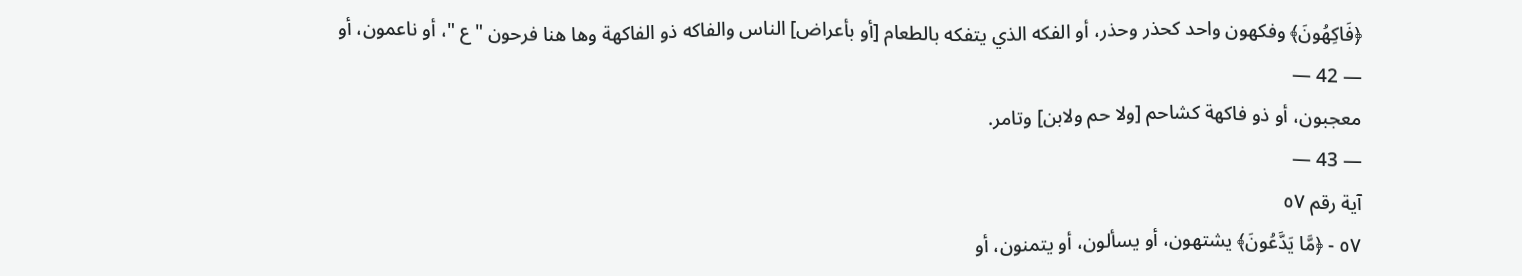﴿فَاكِهُونَ﴾ وفكهون واحد كحذر وحذر، أو الفكه الذي يتفكه بالطعام [أو بأعراض] الناس والفاكه ذو الفاكهة وها هنا فرحون " ع "، أو ناعمون، أو
— 42 —
معجبون، أو ذو فاكهة كشاحم [ولا حم ولابن] وتامر.
— 43 —
آية رقم ٥٧
٥٧ - ﴿مَّا يَدَّعُونَ﴾ يشتهون، أو يسألون، أو يتمنون، أو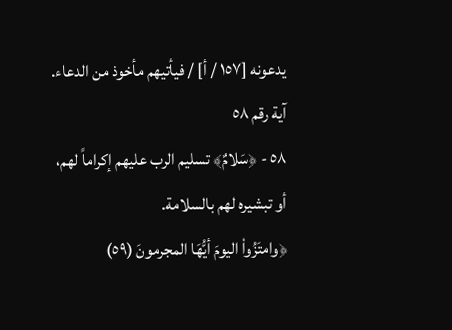يدعونه [١٥٧ / أ] / فيأتيهم مأخوذ من الدعاء.
آية رقم ٥٨
٥٨ - ﴿سَلامٌ﴾ تسليم الرب عليهم إكراماً لهم، أو تبشيره لهم بالسلامة.
﴿وامتَزُواْ اليومَ أيُّهَا المجرمونَ (٥٩)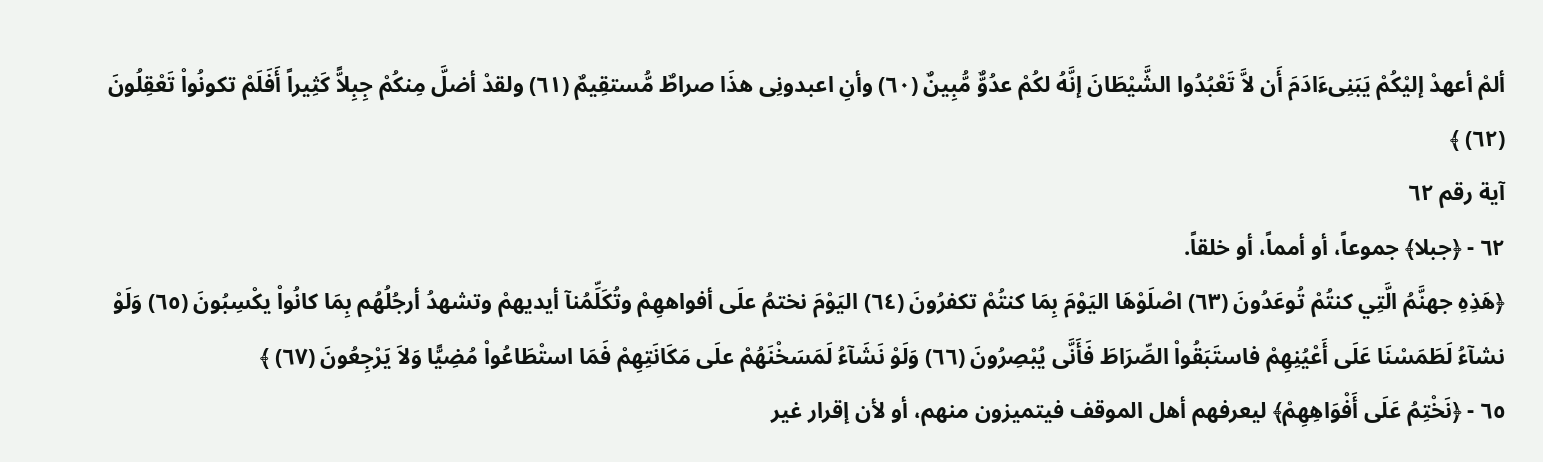ألمْ أعهدْ إليْكُمْ يَبَنِىءَادَمَ أَن لاَّ تَعْبُدُوا الشَّيْطَانَ إنَّهُ لكُمْ عدُوٌّ مُّبِينٌ (٦٠) وأنِ اعبدونِى هذَا صراطٌ مُّستقِيمٌ (٦١) ولقدْ أضلَّ مِنكُمْ جِبِلاًّ كَثِيراً أَفَلَمْ تكونُواْ تَعْقِلُونَ (٦٢) ﴾
آية رقم ٦٢
٦٢ - ﴿جبلا﴾ جموعاً، أو أمماً، أو خلقاً.
﴿هَذِهِ جهنَّمُ الَّتِي كنتُمْ تُوعَدُونَ (٦٣) اصْلَوْهَا اليَوْمَ بِمَا كنتُمْ تكفرُونَ (٦٤) اليَوْمَ نختمُ علَى أفواههِمْ وتُكَلِّمُنآ أيديهمْ وتشهدُ أرجُلُهُم بِمَا كانُواْ يكْسِبُونَ (٦٥) وَلَوْ نشآءُ لَطَمَسْنَا عَلَى أَعْيُنِهِمْ فاستَبَقُواْ الصِّرَاطَ فَأَنَّى يُبْصِرُونَ (٦٦) وَلَوْ نَشَآءُ لَمَسَخْنَهُمْ علَى مَكَانَتِهِمْ فَمَا استْطَاعُواْ مُضِيًّا وَلاَ يَرْجِعُونَ (٦٧) ﴾
٦٥ - ﴿نَخْتِمُ عَلَى أَفْوَاهِهِمْ﴾ ليعرفهم أهل الموقف فيتميزون منهم، أو لأن إقرار غير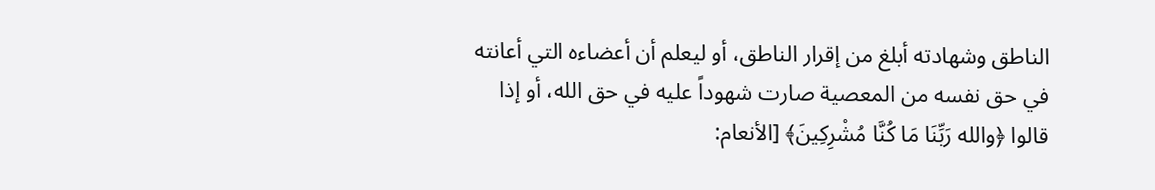الناطق وشهادته أبلغ من إقرار الناطق، أو ليعلم أن أعضاءه التي أعانته في حق نفسه من المعصية صارت شهوداً عليه في حق الله، أو إذا قالوا ﴿والله رَبِّنَا مَا كُنَّا مُشْرِكِينَ﴾ [الأنعام: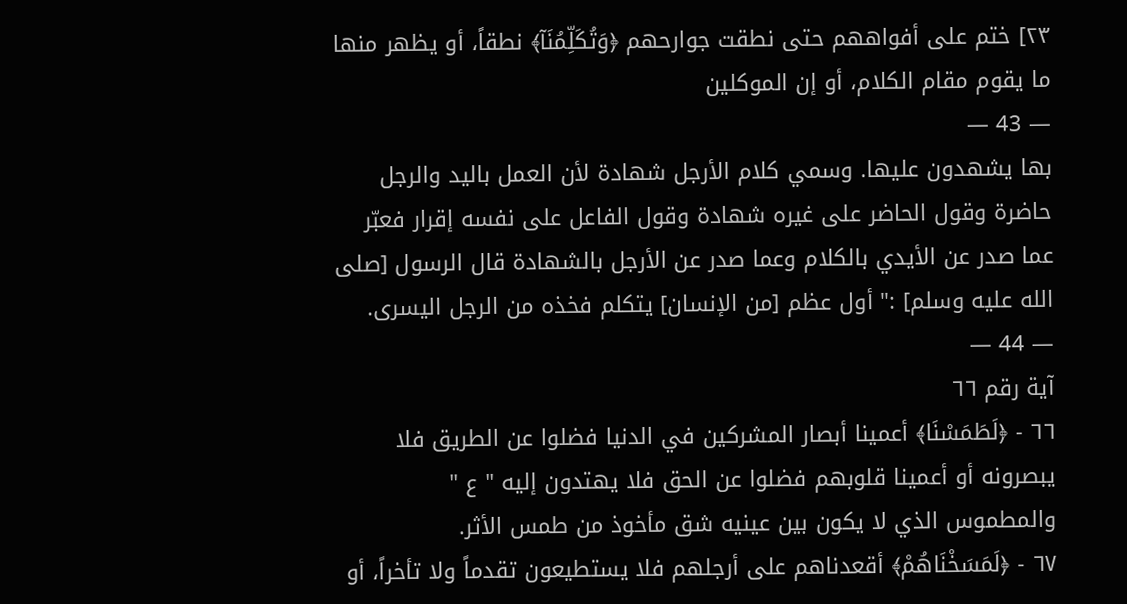٢٣] ختم على أفواههم حتى نطقت جوارحهم ﴿وَتُكَلِّمُنَآ﴾ نطقاً، أو يظهر منها ما يقوم مقام الكلام، أو إن الموكلين
— 43 —
بها يشهدون عليها. وسمي كلام الأرجل شهادة لأن العمل باليد والرجل حاضرة وقول الحاضر على غيره شهادة وقول الفاعل على نفسه إقرار فعبّر عما صدر عن الأيدي بالكلام وعما صدر عن الأرجل بالشهادة قال الرسول [صلى الله عليه وسلم] :" أول عظم [من الإنسان] يتكلم فخذه من الرجل اليسرى.
— 44 —
آية رقم ٦٦
٦٦ - ﴿لَطَمَسْنَا﴾ أعمينا أبصار المشركين في الدنيا فضلوا عن الطريق فلا يبصرونه أو أعمينا قلوبهم فضلوا عن الحق فلا يهتدون إليه " ع " والمطموس الذي لا يكون بين عينيه شق مأخوذ من طمس الأثر.
٦٧ - ﴿لَمَسَخْنَاهُمْ﴾ أقعدناهم على أرجلهم فلا يستطيعون تقدماً ولا تأخراً، أو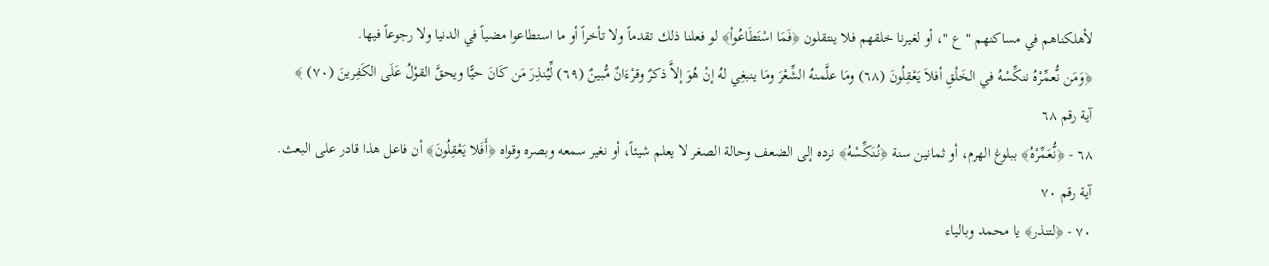لأهلكناهم في مساكنهم " ع "، أو لغيرنا خلقهم فلا ينتقلون ﴿فَمَا اسْتَطَاعُواْ﴾ لو فعلنا ذلك تقدماً ولا تأخراً أو ما استطاعوا مضياً في الدنيا ولا رجوعاً فيها.
﴿وَمَن نُّعمِّرْهُ ننكِّسْهُ في الخَلْقِ أفلاَ يَعْقِلُونَ (٦٨) ومَا علَّمنهُ الشِّعْرَ ومَا ينبغِي لهُ إنْ هُوَ إلاَّ ذكرٌ وقرْءَانٌ مُّبينٌ (٦٩) لِّيُنذِرَ مَن كَانَ حيًّا ويحقَّ القوْلُ عَلَى الكَفِرينَ (٧٠) ﴾
آية رقم ٦٨
٦٨ - ﴿نُّعَمِّرْهُ﴾ ببلوغ الهرم، أو ثمانين سنة ﴿نُنَكِّسْهُ﴾ نرده إلى الضعف وحالة الصغر لا يعلم شيئاً، أو نغير سمعه وبصره وقواه ﴿أَفَلا يَعْقِلُونَ﴾ أن فاعل هذا قادر على البعث.
آية رقم ٧٠
٧٠ - ﴿لتنذر﴾ يا محمد وبالياء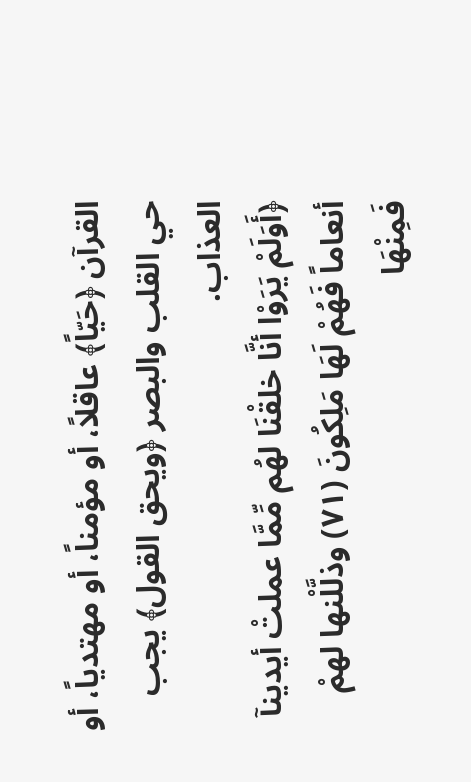القرآن ﴿حَيّاً﴾ عاقلاً، أو مؤمناً، أو مهتدياً، أو حي القلب والبصر ﴿ويحق القول﴾ يجب العذاب.
﴿أَوَلَمْ يَرَوْا أنَّا خلقْنَا لهُم مِّمَّا عملتْ أيدينآ أنعاماً فَهُمْ لَهَا مَلِكُونَ (٧١) وذلَّلْنها لهمْ فَمِنْهَا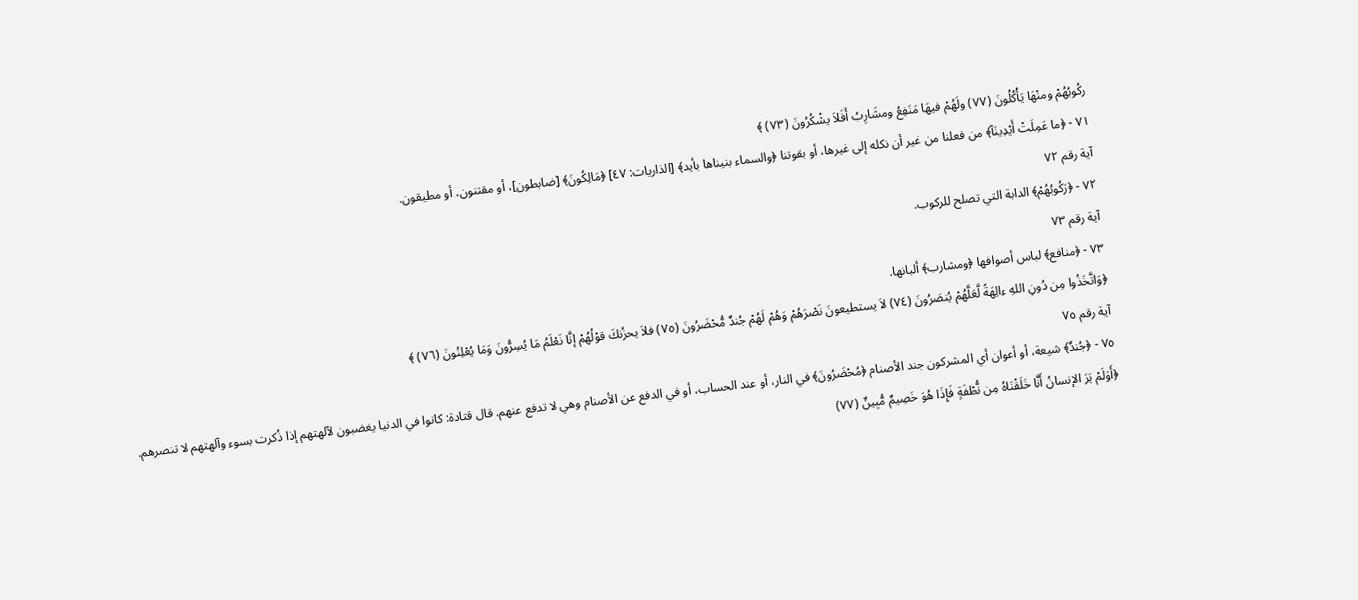ركُوبُهُمْ ومنْهَا يَأْكُلُونَ (٧٧) ولَهُمْ فيهَا مَنَفِعُ ومشَارِبُ أَفَلاَ يشْكُرُونَ (٧٣) ﴾
٧١ - ﴿ما عَمِلَتْ أَيْدِينَآ﴾ من فعلنا من غير أن نكله إلى غيرها، أو بقوتنا ﴿والسماء بنيناها بأيد﴾ [الذاريات: ٤٧] ﴿مَالِكُونَ﴾ [ضابطون]، أو مقتنون، أو مطيقون.
آية رقم ٧٢
٧٢ - ﴿رَكُوبُهُمْ﴾ الدابة التي تصلح للركوب.
آية رقم ٧٣
٧٣ - ﴿منافع﴾ لباس أصوافها ﴿ومشارب﴾ ألبانها.
﴿وَاتَّخَذُوا مِن دُونِ اللهِ ءالِهَةً لَّعَلَّهُمْ يُنصَرُونَ (٧٤) لاَ يستطيعونَ نَصْرَهُمْ وَهُمْ لَهُمْ جُندٌ مُّحْضَرُونَ (٧٥) فلاَ يحزُنكَ قوْلُهُمْ إنَّا نَعْلَمُ مَا يُسِرُّونَ وَمَا يُعْلِنُونَ (٧٦) ﴾
آية رقم ٧٥
٧٥ - ﴿جُندٌ﴾ شيعة، أو أعوان أي المشركون جند الأصنام ﴿مُحْضَرُونَ﴾ في النار، أو عند الحساب، أو في الدفع عن الأصنام وهي لا تدفع عنهم. قال قتادة: كانوا في الدنيا يغضبون لآلهتهم إذا ذُكرت بسوء وآلهتهم لا تنصرهم.
﴿أَوَلَمْ يَرَ الإنسانُ أَنَّا خَلَقْنَاهُ مِن نُّطْفَةٍ فَإِذَا هُوَ خَصِيمٌ مُّبِينٌ (٧٧)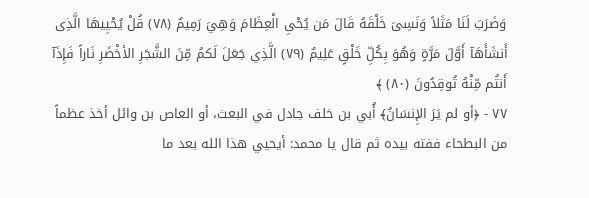وَضَرَبَ لَنَا مَثَلاً وَنَسِىَ خَلْقَهُ قَالَ مَن يُحْىِ الْعِظَامَ وَهِيَ رَمِيمٌ (٧٨) قُلْ يُحْيِيهَا الَّذِى أَنشَأَهَآ أَوَّلَ مَرَّةٍ وَهُوَ بِكُلِّ خَلْقٍ عَلِيمٌ (٧٩) الَّذِي جَعَلَ لَكمُ مِّنَ الشَّجَرِ الأخْضَرِ نَاراً فَإِذَآ أَنتُم مِّنْهُ تُوقِدُونَ (٨٠) ﴾
٧٧ - ﴿أو لم يَرَ الإِنسَانُ﴾ أُبي بن خلف جادل في البعث، أو العاص بن وائل أخذ عظماً من البطحاء ففته بيده ثم قال يا محمد: أيحيي هذا الله بعد ما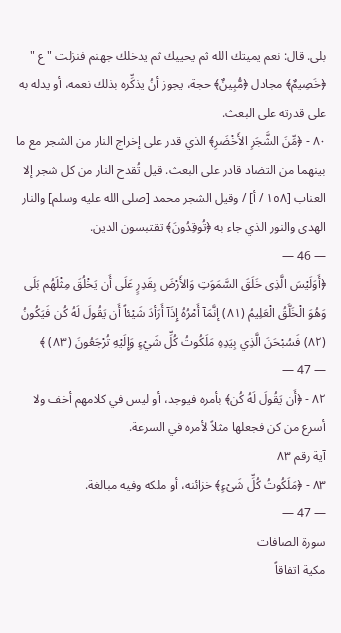بلى. قال: نعم يميتك الله ثم يحييك ثم يدخلك جهنم فنزلت " ع " ﴿خَصِيمٌ﴾ مجادل ﴿مُّبِينٌ﴾ حجة، يجوز أنُ يذكِّره بذلك نعمه، أو يدله به على قدرته على البعث.
٨٠ - ﴿مِّنَ الشَّجَرِ الأَخْضَرِ﴾ الذي قدر على إخراج النار من الشجر مع ما بينهما من التضاد قادر على البعث. قيل تُقدح النار من كل شجر إلا العناب [١٥٨ / أ] / وقيل الشجر محمد [صلى الله عليه وسلم] والنار الهدى والنور الذي جاء به ﴿تُوقِدُونَ﴾ تقتبسون الدين.
— 46 —
﴿أَوَلَيْسَ الَّذِى خَلَقَ السَّمَوَتِ وَالأَرْضَ بِقَدِرٍ عَلَى أَن يَخْلُقَ مِثْلَهُم بَلَى وَهُوَ الْخَلَّقُ الْعَلِيمُ (٨١) إنَّمَآ أَمْرُهُ إِذَآ أَرَأدَ شَيْئاً أَن يَقُولَ لَهُ كُن فَيَكُونُ (٨٢) فَسُبْحَنَ الَّذِي بِيَدِهِ مَلَكُوتُ كُلِّ شَيْءٍ وَإِلَيْهِ تُرْجَعُونَ (٨٣) ﴾
— 47 —
٨٢ - ﴿أَن يَقُولَ لَهُ كُن﴾ بأمره فيوجد، أو ليس في كلامهم أخف ولا أسرع من كن فجعلها مثلاً لأمره في السرعة.
آية رقم ٨٣
٨٣ - ﴿مَلَكُوتُ كُلِّ شَىْءٍ﴾ خزائنه، أو ملكه وفيه مبالغة.
— 47 —
سورة الصافات
مكية اتفاقاً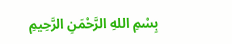بِسْمِ اللهِ الرَّحْمَنِ الرَّحِيمِ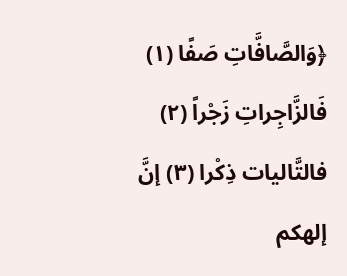﴿وَالصَّافَّاتِ صَفًا (١) فَالزَّاجِراتِ زَجْراً (٢) فالتَّاليات ذِكْرا (٣) إنَّ إلهكم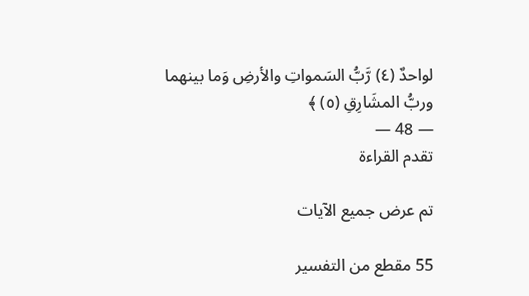لواحدٌ (٤) رَّبُّ السَمواتِ والأرضِ وَما بينهما وربُّ المشَارِقِ (٥) ﴾
— 48 —
تقدم القراءة

تم عرض جميع الآيات

55 مقطع من التفسير